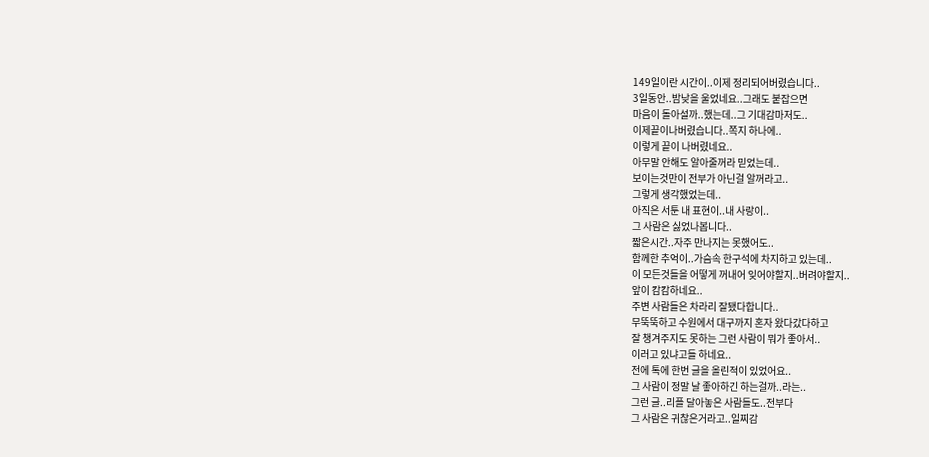149일이란 시간이..이제 정리되어버렸습니다..
3일동안..밤낮을 울었네요..그래도 붙잡으면
마음이 돌아설까..했는데..그 기대감마저도..
이제끝이나버렸습니다..쪽지 하나에..
이렇게 끝이 나버렸네요..
아무말 안해도 알아줄꺼라 믿었는데..
보이는것만이 전부가 아닌걸 알꺼라고..
그렇게 생각했었는데..
아직은 서툰 내 표현이..내 사랑이..
그 사람은 싫었나봅니다..
짧은시간..자주 만나지는 못했어도..
함께한 추억이..가슴속 한구석에 차지하고 있는데..
이 모든것들을 어떻게 꺼내어 잊어야할지..버려야할지..
앞이 캄캄하네요..
주변 사람들은 차라리 잘됐다합니다..
무뚝뚝하고 수원에서 대구까지 혼자 왔다갔다하고
잘 챙겨주지도 못하는 그런 사람이 뭐가 좋아서..
이러고 있냐고들 하네요..
전에 톡에 한번 글을 올린적이 있었어요..
그 사람이 정말 날 좋아하긴 하는걸까..라는..
그런 글..리플 달아놓은 사람들도..전부다
그 사람은 귀찮은거라고..일찌감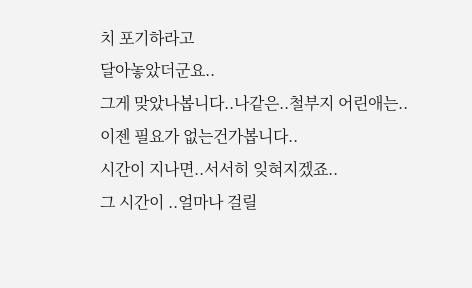치 포기하라고
달아놓았더군요..
그게 맞았나봅니다..나같은..철부지 어린애는..
이젠 필요가 없는건가봅니다..
시간이 지나면..서서히 잊혀지겠죠..
그 시간이 ..얼마나 걸릴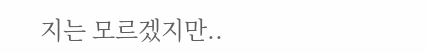지는 모르겠지만..